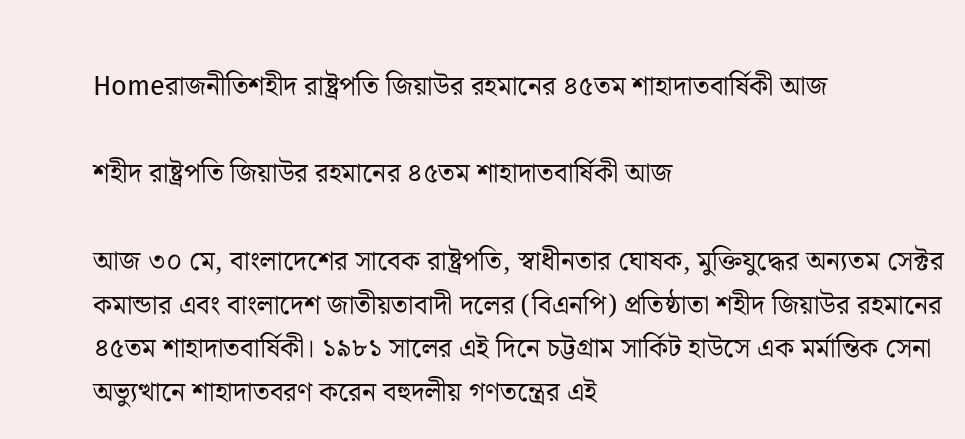Homeরাজনীতিশহীদ রাষ্ট্রপতি জিয়াউর রহমানের ৪৫তম শাহাদাতবার্ষিকী আজ

শহীদ রাষ্ট্রপতি জিয়াউর রহমানের ৪৫তম শাহাদাতবার্ষিকী আজ

আজ ৩০ মে, বাংলাদেশের সাবেক রাষ্ট্রপতি, স্বাধীনতার ঘোষক, মুক্তিযুদ্ধের অন্যতম সেক্টর কমান্ডার এবং বাংলাদেশ জাতীয়তাবাদী দলের (বিএনপি) প্রতিষ্ঠাতা শহীদ জিয়াউর রহমানের ৪৫তম শাহাদাতবার্ষিকী। ১৯৮১ সালের এই দিনে চট্টগ্রাম সার্কিট হাউসে এক মর্মান্তিক সেনা অভ্যুত্থানে শাহাদাতবরণ করেন বহুদলীয় গণতন্ত্রের এই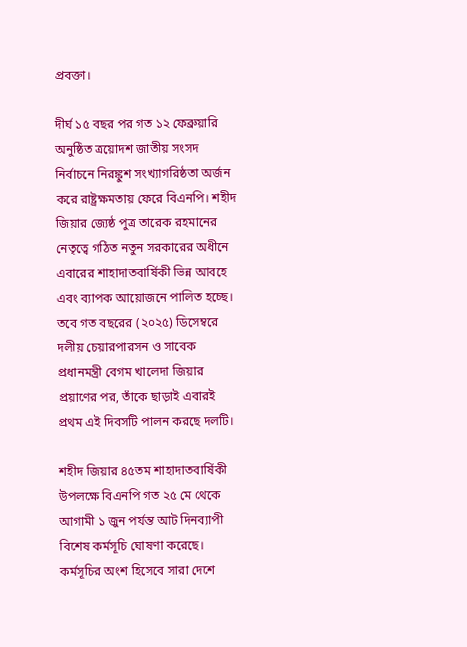প্রবক্তা।

দীর্ঘ ১৫ বছর পর গত ১২ ফেব্রুয়ারি অনুষ্ঠিত ত্রয়োদশ জাতীয় সংসদ নির্বাচনে নিরঙ্কুশ সংখ্যাগরিষ্ঠতা অর্জন করে রাষ্ট্রক্ষমতায় ফেরে বিএনপি। শহীদ জিয়ার জ্যেষ্ঠ পুত্র তারেক রহমানের নেতৃত্বে গঠিত নতুন সরকারের অধীনে এবারের শাহাদাতবার্ষিকী ভিন্ন আবহে এবং ব্যাপক আয়োজনে পালিত হচ্ছে। তবে গত বছরের (২০২৫) ডিসেম্বরে দলীয় চেয়ারপারসন ও সাবেক প্রধানমন্ত্রী বেগম খালেদা জিয়ার প্রয়াণের পর, তাঁকে ছাড়াই এবারই প্রথম এই দিবসটি পালন করছে দলটি।

শহীদ জিয়ার ৪৫তম শাহাদাতবার্ষিকী উপলক্ষে বিএনপি গত ২৫ মে থেকে আগামী ১ জুন পর্যন্ত আট দিনব্যাপী বিশেষ কর্মসূচি ঘোষণা করেছে। কর্মসূচির অংশ হিসেবে সারা দেশে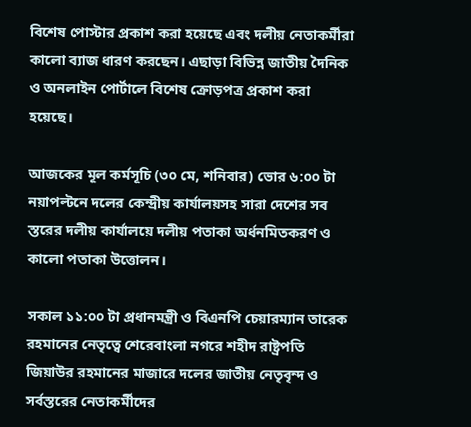বিশেষ পোস্টার প্রকাশ করা হয়েছে এবং দলীয় নেতাকর্মীরা কালো ব্যাজ ধারণ করছেন। এছাড়া বিভিন্ন জাতীয় দৈনিক ও অনলাইন পোর্টালে বিশেষ ক্রোড়পত্র প্রকাশ করা হয়েছে।

আজকের মূল কর্মসূচি (৩০ মে, শনিবার) ভোর ৬:০০ টা নয়াপল্টনে দলের কেন্দ্রীয় কার্যালয়সহ সারা দেশের সব স্তরের দলীয় কার্যালয়ে দলীয় পতাকা অর্ধনমিতকরণ ও কালো পতাকা উত্তোলন।

সকাল ১১:০০ টা প্রধানমন্ত্রী ও বিএনপি চেয়ারম্যান তারেক রহমানের নেতৃত্বে শেরেবাংলা নগরে শহীদ রাষ্ট্রপতি জিয়াউর রহমানের মাজারে দলের জাতীয় নেতৃবৃন্দ ও সর্বস্তরের নেতাকর্মীদের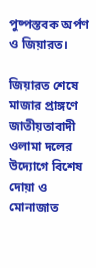পুষ্পস্তবক অর্পণ ও জিয়ারত।

জিয়ারত শেষে মাজার প্রাঙ্গণে জাতীয়তাবাদী ওলামা দলের উদ্যোগে বিশেষ দোয়া ও মোনাজাত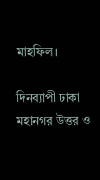মাহফিল।

দিনব্যাপী ঢাকা মহানগর উত্তর ও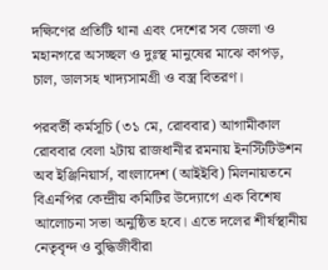দক্ষিণের প্রতিটি থানা এবং দেশের সব জেলা ও মহানগরে অসচ্ছল ও দুঃস্থ মানুষের মাঝে কাপড়, চাল, ডালসহ খাদ্যসামগ্রী ও বস্ত্র বিতরণ।

পরবর্তী কর্মসূচি (৩১ মে, রোববার) আগামীকাল রোববার বেলা ২টায় রাজধানীর রমনায় ইনস্টিটিউশন অব ইঞ্জিনিয়ার্স, বাংলাদেশ (আইইবি) মিলনায়তনে বিএনপির কেন্দ্রীয় কমিটির উদ্যোগে এক বিশেষ আলোচনা সভা অনুষ্ঠিত হবে। এতে দলের শীর্ষস্থানীয় নেতৃবৃন্দ ও বুদ্ধিজীবীরা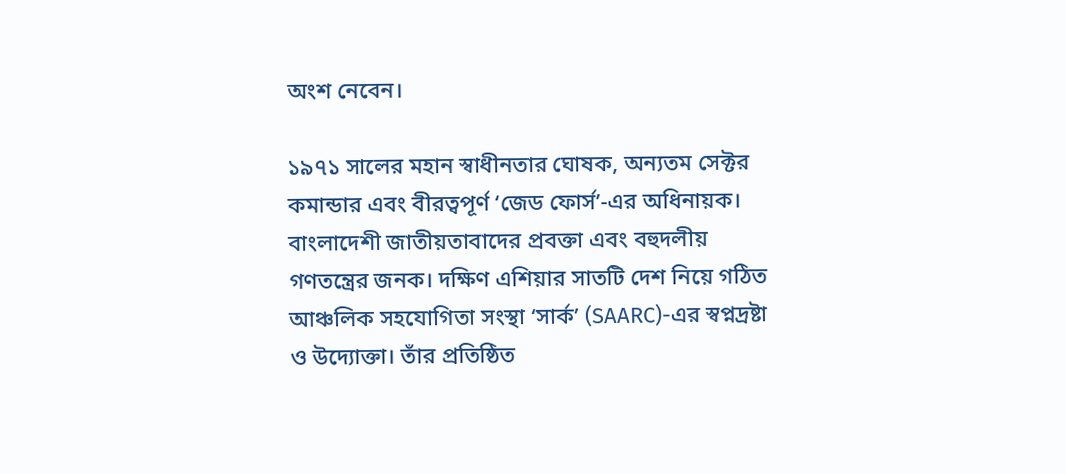অংশ নেবেন।

১৯৭১ সালের মহান স্বাধীনতার ঘোষক, অন্যতম সেক্টর কমান্ডার এবং বীরত্বপূর্ণ ‘জেড ফোর্স’-এর অধিনায়ক। বাংলাদেশী জাতীয়তাবাদের প্রবক্তা এবং বহুদলীয় গণতন্ত্রের জনক। দক্ষিণ এশিয়ার সাতটি দেশ নিয়ে গঠিত আঞ্চলিক সহযোগিতা সংস্থা ‘সার্ক’ (SAARC)-এর স্বপ্নদ্রষ্টা ও উদ্যোক্তা। তাঁর প্রতিষ্ঠিত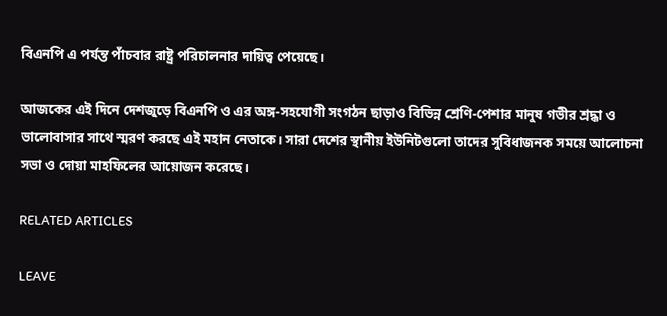বিএনপি এ পর্যন্ত পাঁচবার রাষ্ট্র পরিচালনার দায়িত্ব পেয়েছে।

আজকের এই দিনে দেশজুড়ে বিএনপি ও এর অঙ্গ-সহযোগী সংগঠন ছাড়াও বিভিন্ন শ্রেণি-পেশার মানুষ গভীর শ্রদ্ধা ও ভালোবাসার সাথে স্মরণ করছে এই মহান নেতাকে। সারা দেশের স্থানীয় ইউনিটগুলো তাদের সুবিধাজনক সময়ে আলোচনা সভা ও দোয়া মাহফিলের আয়োজন করেছে।

RELATED ARTICLES

LEAVE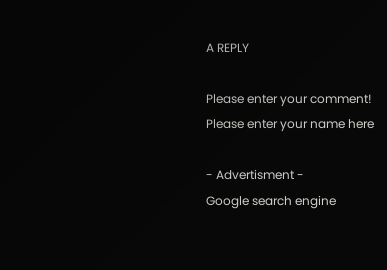A REPLY

Please enter your comment!
Please enter your name here

- Advertisment -
Google search engine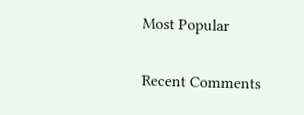Most Popular

Recent Comments